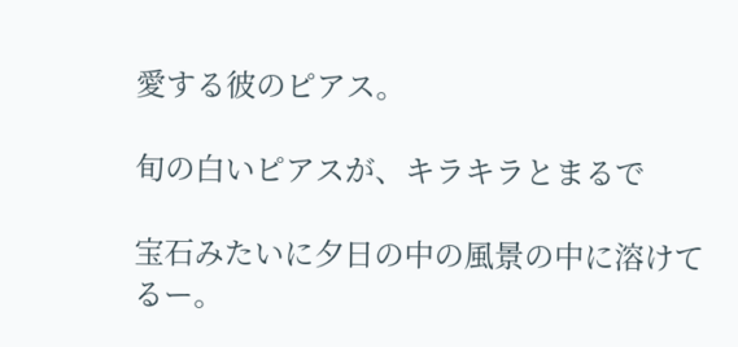愛する彼のピアス。

旬の白いピアスが、キラキラとまるで

宝石みたいに夕日の中の風景の中に溶けてるー。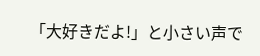「大好きだよ!」と小さい声で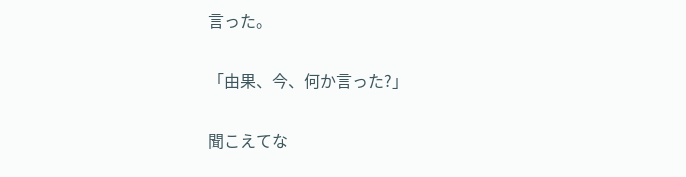言った。

「由果、今、何か言った?」

聞こえてな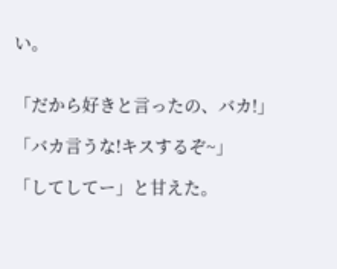い。


「だから好きと言ったの、バカ!」

「バカ言うな!キスするぞ~」

「してしてー」と甘えた。